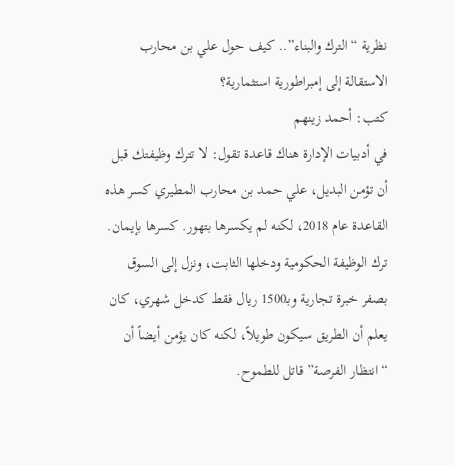نظرية “الترك والبناء”.. كيف حول علي بن محارب الاستقالة إلى إمبراطورية استثمارية؟
كتب: أحمد زينهم
في أدبيات الإدارة هناك قاعدة تقول: لا تترك وظيفتك قبل أن تؤمن البديل، علي حمد بن محارب المطيري كسر هذه القاعدة عام 2018، لكنه لم يكسرها بتهور. كسرها بإيمان.
ترك الوظيفة الحكومية ودخلها الثابت، ونزل إلى السوق بصفر خبرة تجارية وبـ1500 ريال فقط كدخل شهري، كان يعلم أن الطريق سيكون طويلاً، لكنه كان يؤمن أيضاً أن “انتظار الفرصة” قاتل للطموح.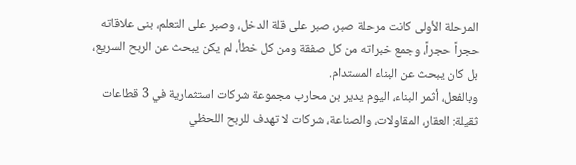المرحلة الأولى كانت مرحلة صبر، صبر على قلة الدخل، وصبر على التعلم، بنى علاقاته حجراً حجراً، وجمع خبراته من كل صفقة ومن كل خطأ، لم يكن يبحث عن الربح السريع، بل كان يبحث عن البناء المستدام.
وبالفعل، أثمر البناء، اليوم يدير بن محارب مجموعة شركات استثمارية في 3 قطاعات ثقيلة: العقار، المقاولات، والصناعة، شركات لا تهدف للربح اللحظي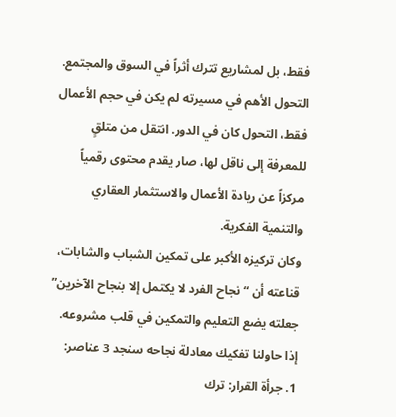فقط، بل لمشاريع تترك أثراً في السوق والمجتمع.
التحول الأهم في مسيرته لم يكن في حجم الأعمال فقط، التحول كان في الدور. انتقل من متلقٍ للمعرفة إلى ناقل لها، صار يقدم محتوى رقمياً مركزاً عن ريادة الأعمال والاستثمار العقاري والتنمية الفكرية.
وكان تركيزه الأكبر على تمكين الشباب والشابات، قناعته أن “نجاح الفرد لا يكتمل إلا بنجاح الآخرين” جعلته يضع التعليم والتمكين في قلب مشروعه.
إذا حاولنا تفكيك معادلة نجاحه سنجد 3 عناصر:
1. جرأة القرار: ترك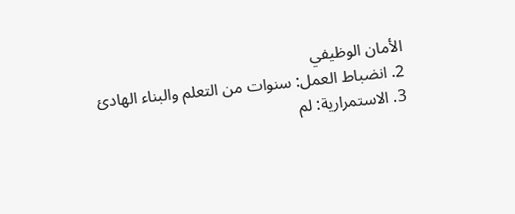الأمان الوظيفي
2. انضباط العمل: سنوات من التعلم والبناء الهادئ
3. الاستمرارية: لم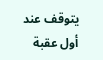يتوقف عند أول عقبة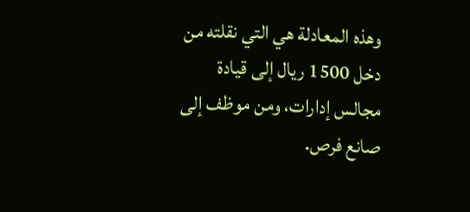وهذه المعادلة هي التي نقلته من دخل 1500 ريال إلى قيادة مجالس إدارات، ومن موظف إلى صانع فرص.